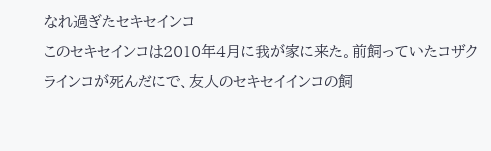なれ過ぎたセキセインコ
このセキセインコは2010年4月に我が家に来た。前飼っていたコザクラインコが死んだにで、友人のセキセイインコの飼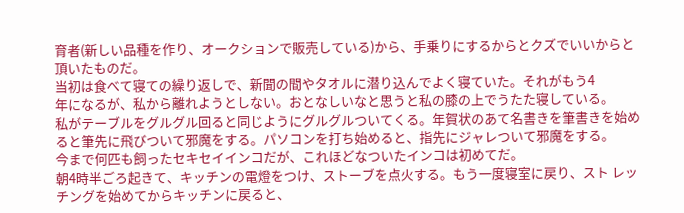育者(新しい品種を作り、オークションで販売している)から、手乗りにするからとクズでいいからと頂いたものだ。
当初は食べて寝ての繰り返しで、新聞の間やタオルに潜り込んでよく寝ていた。それがもう4
年になるが、私から離れようとしない。おとなしいなと思うと私の膝の上でうたた寝している。
私がテーブルをグルグル回ると同じようにグルグルついてくる。年賀状のあて名書きを筆書きを始めると筆先に飛びついて邪魔をする。パソコンを打ち始めると、指先にジャレついて邪魔をする。
今まで何匹も飼ったセキセイインコだが、これほどなついたインコは初めてだ。
朝4時半ごろ起きて、キッチンの電燈をつけ、ストーブを点火する。もう一度寝室に戻り、スト レッチングを始めてからキッチンに戻ると、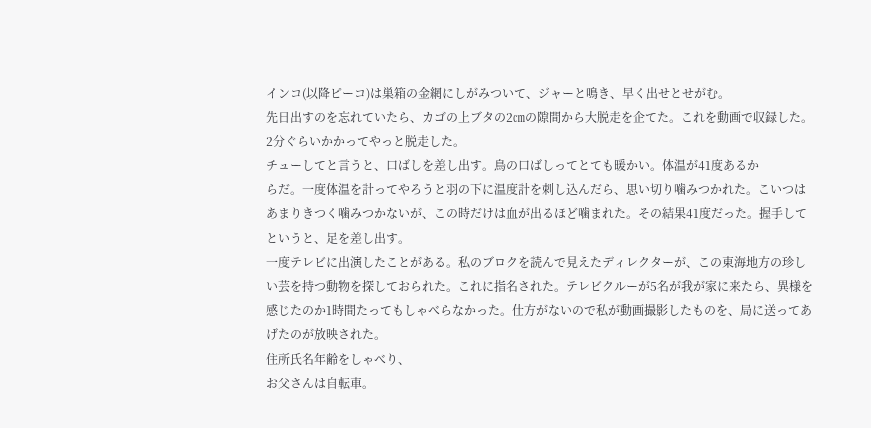インコ(以降ピーコ)は巣箱の金網にしがみついて、ジャーと鳴き、早く出せとせがむ。
先日出すのを忘れていたら、カゴの上ブタの2㎝の隙間から大脱走を企てた。これを動画で収録した。2分ぐらいかかってやっと脱走した。
チューしてと言うと、口ばしを差し出す。鳥の口ばしってとても暖かい。体温が41度あるか
らだ。一度体温を計ってやろうと羽の下に温度計を刺し込んだら、思い切り噛みつかれた。こいつはあまりきつく噛みつかないが、この時だけは血が出るほど噛まれた。その結果41度だった。握手してというと、足を差し出す。
一度テレビに出演したことがある。私のブロクを読んで見えたディレクターが、この東海地方の珍しい芸を持つ動物を探しておられた。これに指名された。テレビクルーが5名が我が家に来たら、異様を感じたのか1時間たってもしゃべらなかった。仕方がないので私が動画撮影したものを、局に送ってあげたのが放映された。
住所氏名年齢をしゃべり、
お父さんは自転車。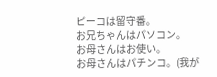ピーコは留守番。
お兄ちゃんはパソコン。
お母さんはお使い。
お母さんはパチンコ。(我が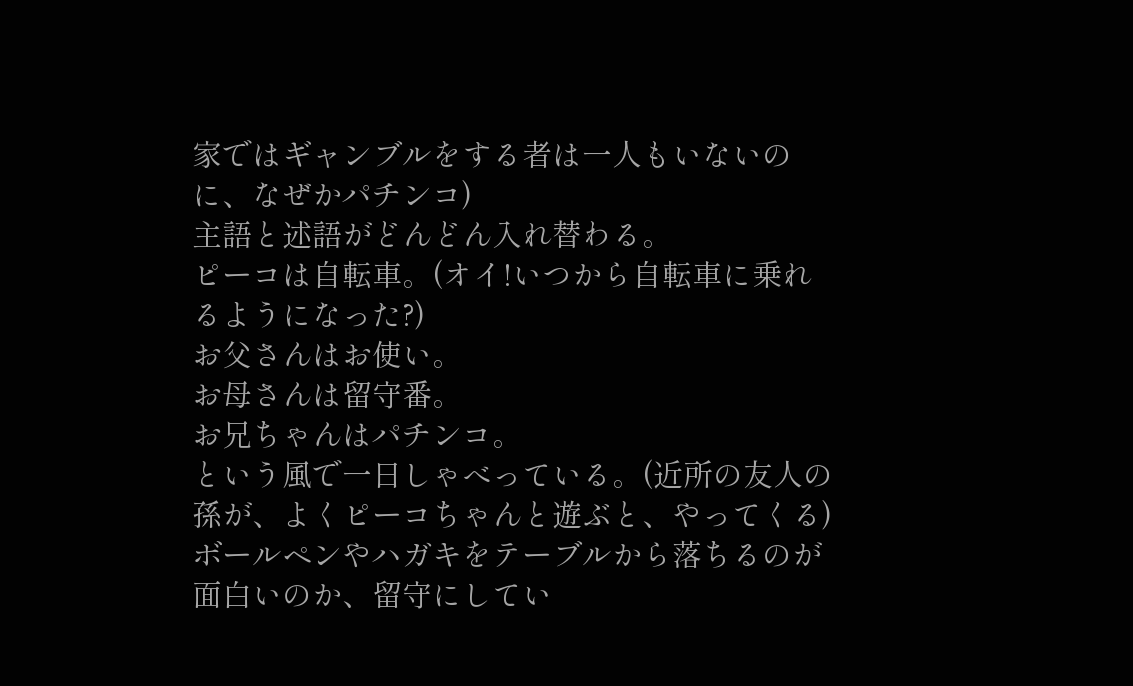家ではギャンブルをする者は一人もいないのに、なぜかパチンコ)
主語と述語がどんどん入れ替わる。
ピーコは自転車。(オイ!いつから自転車に乗れるようになった?)
お父さんはお使い。
お母さんは留守番。
お兄ちゃんはパチンコ。
という風で一日しゃべっている。(近所の友人の孫が、よくピーコちゃんと遊ぶと、やってくる)ボールペンやハガキをテーブルから落ちるのが面白いのか、留守にしてい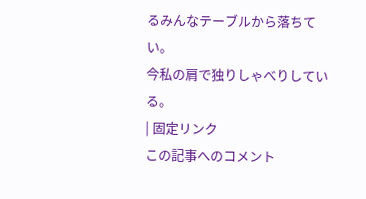るみんなテーブルから落ちてい。
今私の肩で独りしゃべりしている。
| 固定リンク
この記事へのコメント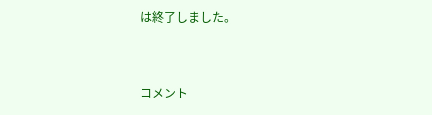は終了しました。


コメント